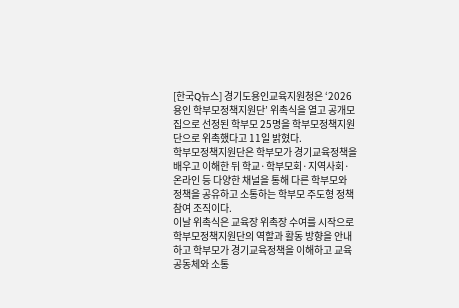[한국Q뉴스] 경기도용인교육지원청은 ‘2026 용인 학부모정책지원단’ 위촉식을 열고 공개모집으로 선정된 학부모 25명을 학부모정책지원단으로 위촉했다고 11일 밝혔다.
학부모정책지원단은 학부모가 경기교육정책을 배우고 이해한 뒤 학교·학부모회·지역사회·온라인 등 다양한 채널을 통해 다른 학부모와 정책을 공유하고 소통하는 학부모 주도형 정책 참여 조직이다.
이날 위촉식은 교육장 위촉장 수여를 시작으로 학부모정책지원단의 역할과 활동 방향을 안내하고 학부모가 경기교육정책을 이해하고 교육공동체와 소통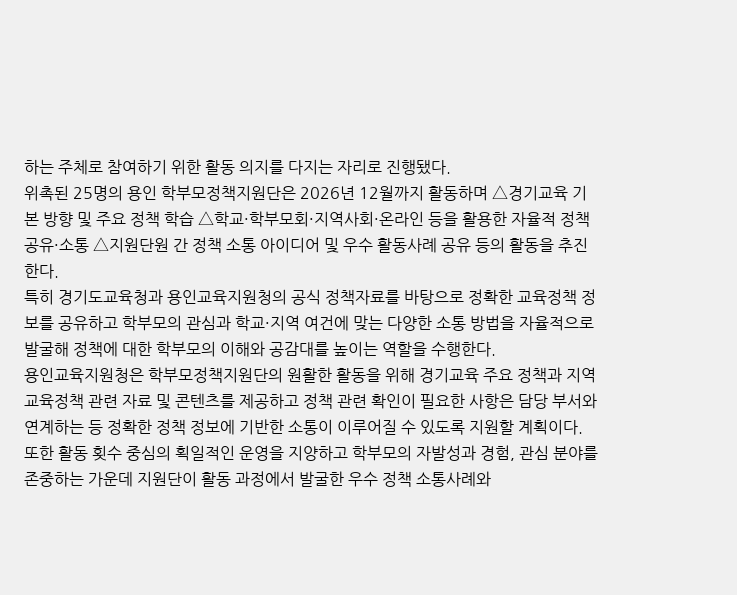하는 주체로 참여하기 위한 활동 의지를 다지는 자리로 진행됐다.
위촉된 25명의 용인 학부모정책지원단은 2026년 12월까지 활동하며 △경기교육 기본 방향 및 주요 정책 학습 △학교·학부모회·지역사회·온라인 등을 활용한 자율적 정책 공유·소통 △지원단원 간 정책 소통 아이디어 및 우수 활동사례 공유 등의 활동을 추진한다.
특히 경기도교육청과 용인교육지원청의 공식 정책자료를 바탕으로 정확한 교육정책 정보를 공유하고 학부모의 관심과 학교·지역 여건에 맞는 다양한 소통 방법을 자율적으로 발굴해 정책에 대한 학부모의 이해와 공감대를 높이는 역할을 수행한다.
용인교육지원청은 학부모정책지원단의 원활한 활동을 위해 경기교육 주요 정책과 지역교육정책 관련 자료 및 콘텐츠를 제공하고 정책 관련 확인이 필요한 사항은 담당 부서와 연계하는 등 정확한 정책 정보에 기반한 소통이 이루어질 수 있도록 지원할 계획이다.
또한 활동 횟수 중심의 획일적인 운영을 지양하고 학부모의 자발성과 경험, 관심 분야를 존중하는 가운데 지원단이 활동 과정에서 발굴한 우수 정책 소통사례와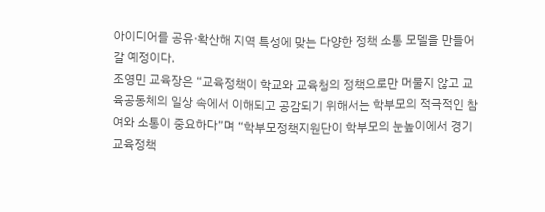아이디어를 공유·확산해 지역 특성에 맞는 다양한 정책 소통 모델을 만들어갈 예정이다.
조영민 교육장은 “교육정책이 학교와 교육청의 정책으로만 머물지 않고 교육공동체의 일상 속에서 이해되고 공감되기 위해서는 학부모의 적극적인 참여와 소통이 중요하다”며 “학부모정책지원단이 학부모의 눈높이에서 경기교육정책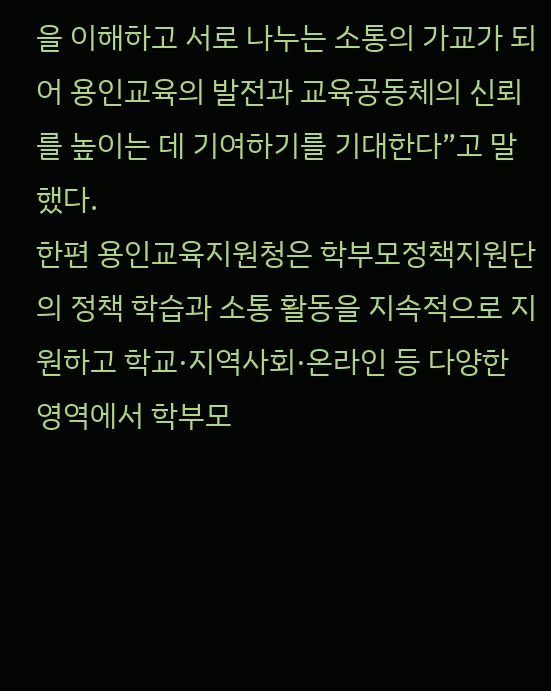을 이해하고 서로 나누는 소통의 가교가 되어 용인교육의 발전과 교육공동체의 신뢰를 높이는 데 기여하기를 기대한다”고 말했다.
한편 용인교육지원청은 학부모정책지원단의 정책 학습과 소통 활동을 지속적으로 지원하고 학교·지역사회·온라인 등 다양한 영역에서 학부모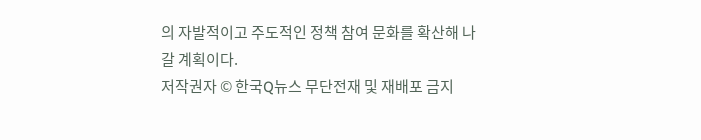의 자발적이고 주도적인 정책 참여 문화를 확산해 나갈 계획이다.
저작권자 © 한국Q뉴스 무단전재 및 재배포 금지